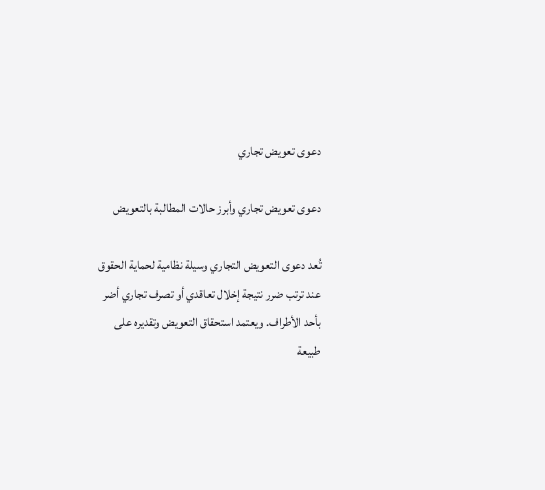دعوى تعويض تجاري

دعوى تعويض تجاري وأبرز حالات المطالبة بالتعويض

تُعد دعوى التعويض التجاري وسيلة نظامية لحماية الحقوق عند ترتب ضرر نتيجة إخلال تعاقدي أو تصرف تجاري أضر بأحد الأطراف. ويعتمد استحقاق التعويض وتقديره على طبيعة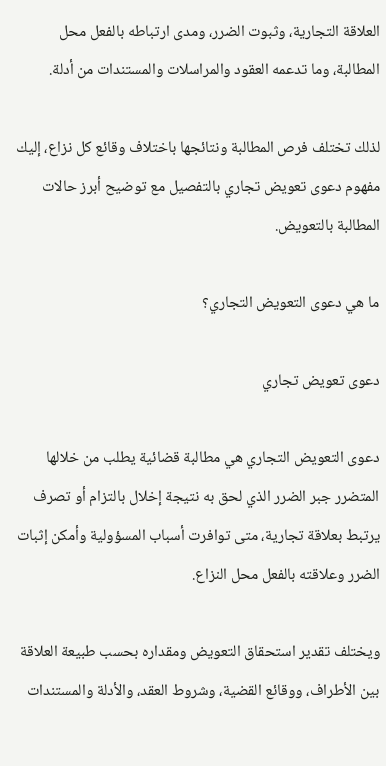العلاقة التجارية، وثبوت الضرر، ومدى ارتباطه بالفعل محل المطالبة، وما تدعمه العقود والمراسلات والمستندات من أدلة.

لذلك تختلف فرص المطالبة ونتائجها باختلاف وقائع كل نزاع، إليك مفهوم دعوى تعويض تجاري بالتفصيل مع توضيح أبرز حالات المطالبة بالتعويض.

ما هي دعوى التعويض التجاري؟

دعوى تعويض تجاري

دعوى التعويض التجاري هي مطالبة قضائية يطلب من خلالها المتضرر جبر الضرر الذي لحق به نتيجة إخلال بالتزام أو تصرف يرتبط بعلاقة تجارية، متى توافرت أسباب المسؤولية وأمكن إثبات الضرر وعلاقته بالفعل محل النزاع.

ويختلف تقدير استحقاق التعويض ومقداره بحسب طبيعة العلاقة بين الأطراف، ووقائع القضية، وشروط العقد، والأدلة والمستندات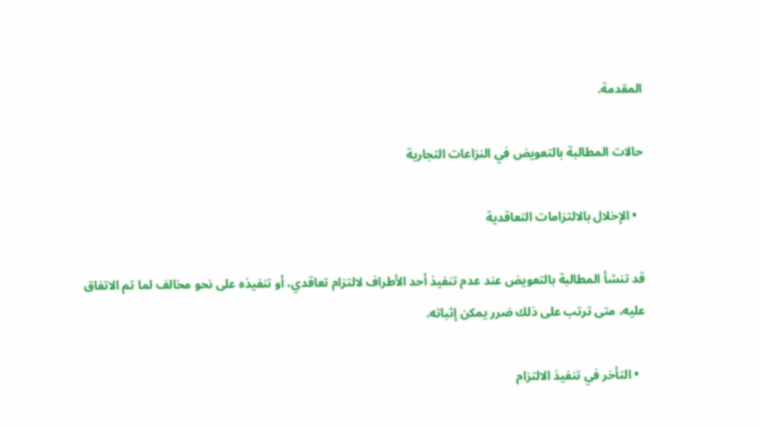المقدمة.

حالات المطالبة بالتعويض في النزاعات التجارية

  • الإخلال بالالتزامات التعاقدية

قد تنشأ المطالبة بالتعويض عند عدم تنفيذ أحد الأطراف لالتزام تعاقدي، أو تنفيذه على نحو مخالف لما تم الاتفاق عليه، متى ترتب على ذلك ضرر يمكن إثباته.

  • التأخر في تنفيذ الالتزام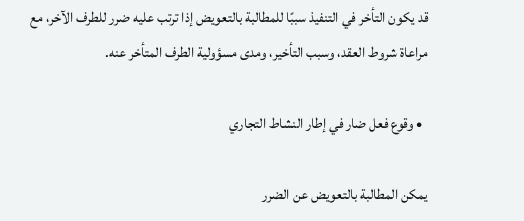قد يكون التأخر في التنفيذ سببًا للمطالبة بالتعويض إذا ترتب عليه ضرر للطرف الآخر، مع مراعاة شروط العقد، وسبب التأخير، ومدى مسؤولية الطرف المتأخر عنه.

  • وقوع فعل ضار في إطار النشاط التجاري

يمكن المطالبة بالتعويض عن الضرر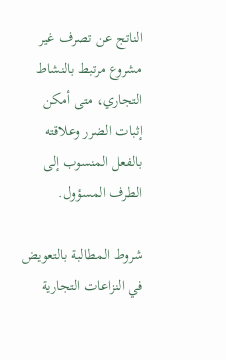الناتج عن تصرف غير مشروع مرتبط بالنشاط التجاري، متى أمكن إثبات الضرر وعلاقته بالفعل المنسوب إلى الطرف المسؤول.

شروط المطالبة بالتعويض في النزاعات التجارية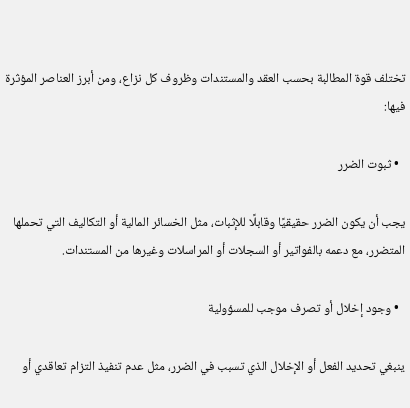تختلف قوة المطالبة بحسب العقد والمستندات وظروف كل نزاع، ومن أبرز العناصر المؤثرة فيها:

  • ثبوت الضرر

يجب أن يكون الضرر حقيقيًا وقابلًا للإثبات، مثل الخسائر المالية أو التكاليف التي تحملها المتضرر، مع دعمه بالفواتير أو السجلات أو المراسلات وغيرها من المستندات.

  • وجود إخلال أو تصرف موجب للمسؤولية

ينبغي تحديد الفعل أو الإخلال الذي تسبب في الضرر، مثل عدم تنفيذ التزام تعاقدي أو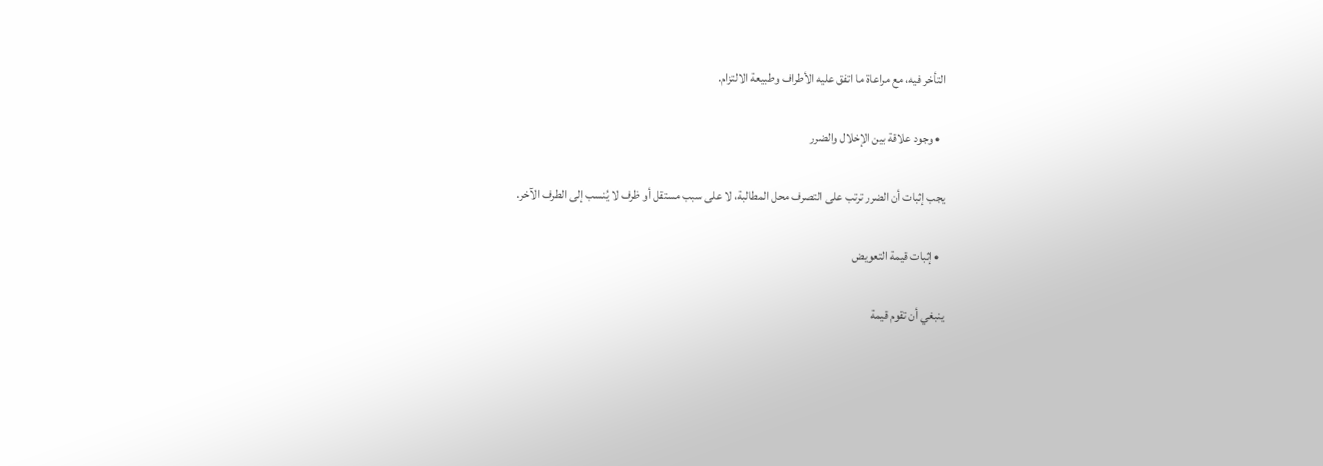التأخر فيه، مع مراعاة ما اتفق عليه الأطراف وطبيعة الالتزام.

  • وجود علاقة بين الإخلال والضرر

يجب إثبات أن الضرر ترتب على التصرف محل المطالبة، لا على سبب مستقل أو ظرف لا يُنسب إلى الطرف الآخر.

  • إثبات قيمة التعويض

ينبغي أن تقوم قيمة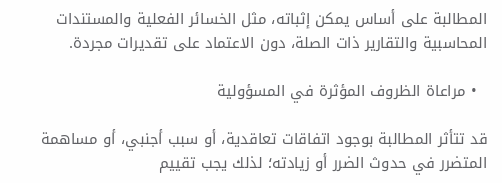المطالبة على أساس يمكن إثباته، مثل الخسائر الفعلية والمستندات المحاسبية والتقارير ذات الصلة، دون الاعتماد على تقديرات مجردة.

  • مراعاة الظروف المؤثرة في المسؤولية

قد تتأثر المطالبة بوجود اتفاقات تعاقدية، أو سبب أجنبي، أو مساهمة المتضرر في حدوث الضرر أو زيادته؛ لذلك يجب تقييم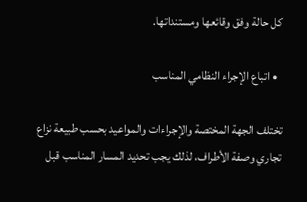كل حالة وفق وقائعها ومستنداتها.

  • اتباع الإجراء النظامي المناسب

تختلف الجهة المختصة والإجراءات والمواعيد بحسب طبيعة نزاع تجاري وصفة الأطراف، لذلك يجب تحديد المسار المناسب قبل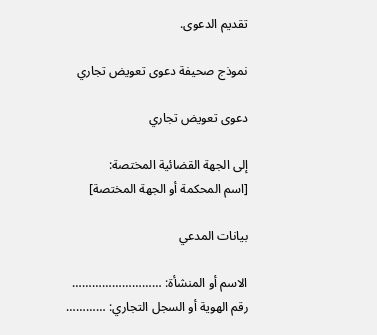تقديم الدعوى.

نموذج صحيفة دعوى تعويض تجاري

دعوى تعويض تجاري

إلى الجهة القضائية المختصة:
[اسم المحكمة أو الجهة المختصة]

بيانات المدعي

الاسم أو المنشأة: ………………………
رقم الهوية أو السجل التجاري: …………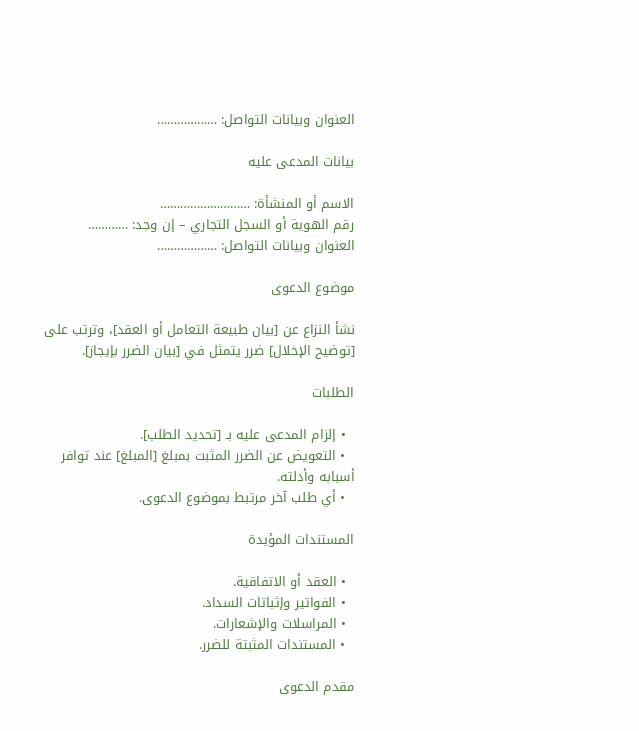العنوان وبيانات التواصل: ………………

بيانات المدعى عليه

الاسم أو المنشأة: ………………………
رقم الهوية أو السجل التجاري – إن وجد: …………
العنوان وبيانات التواصل: ………………

موضوع الدعوى

نشأ النزاع عن [بيان طبيعة التعامل أو العقد]، وترتب على [توضيح الإخلال] ضرر يتمثل في [بيان الضرر بإيجاز].

الطلبات

  • إلزام المدعى عليه بـ [تحديد الطلب].
  • التعويض عن الضرر المثبت بمبلغ [المبلغ] عند توافر أسبابه وأدلته.
  • أي طلب آخر مرتبط بموضوع الدعوى.

المستندات المؤيدة

  • العقد أو الاتفاقية.
  • الفواتير وإثباتات السداد.
  • المراسلات والإشعارات.
  • المستندات المثبتة للضرر.

مقدم الدعوى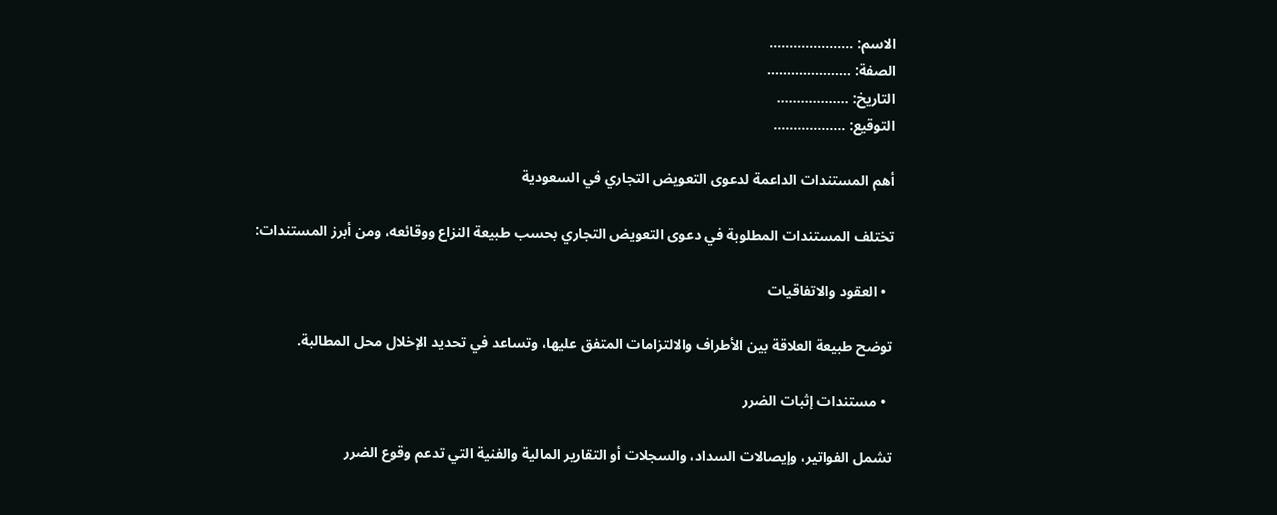الاسم: …………………
الصفة: …………………
التاريخ: ………………
التوقيع: ………………

أهم المستندات الداعمة لدعوى التعويض التجاري في السعودية

تختلف المستندات المطلوبة في دعوى التعويض التجاري بحسب طبيعة النزاع ووقائعه، ومن أبرز المستندات:

  • العقود والاتفاقيات

توضح طبيعة العلاقة بين الأطراف والالتزامات المتفق عليها، وتساعد في تحديد الإخلال محل المطالبة.

  • مستندات إثبات الضرر

تشمل الفواتير، وإيصالات السداد، والسجلات أو التقارير المالية والفنية التي تدعم وقوع الضرر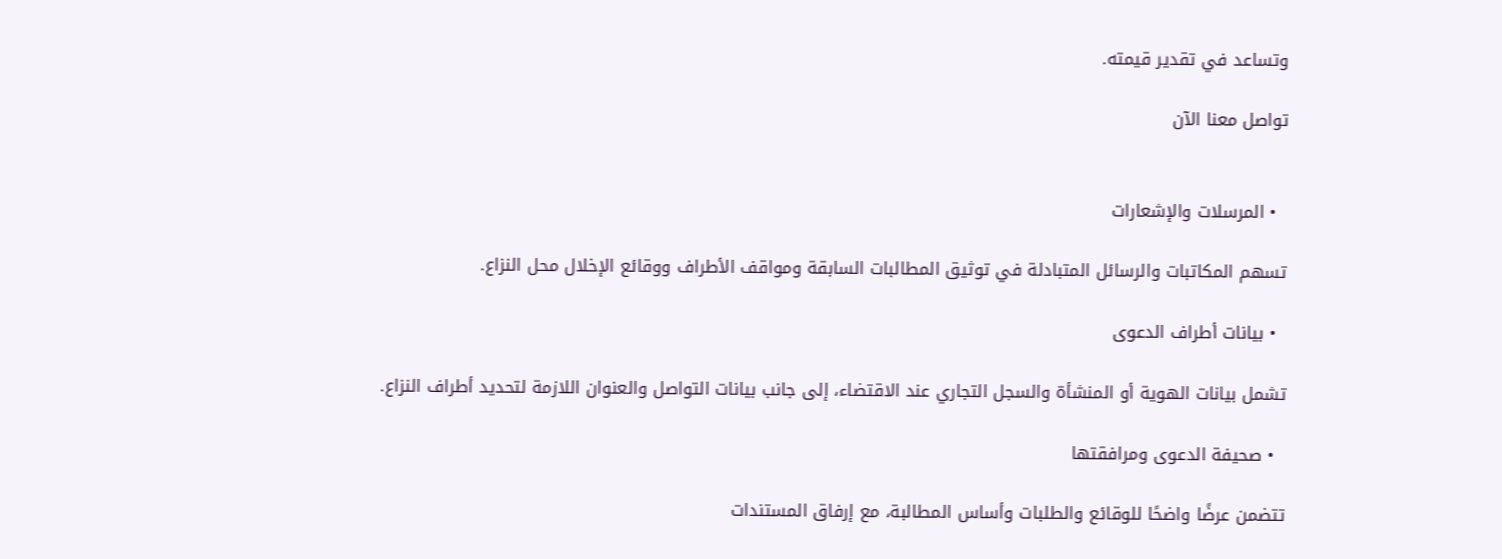وتساعد في تقدير قيمته.

تواصل معنا الآن


  • المرسلات والإشعارات

تسهم المكاتبات والرسائل المتبادلة في توثيق المطالبات السابقة ومواقف الأطراف ووقائع الإخلال محل النزاع.

  • بيانات أطراف الدعوى

تشمل بيانات الهوية أو المنشأة والسجل التجاري عند الاقتضاء، إلى جانب بيانات التواصل والعنوان اللازمة لتحديد أطراف النزاع.

  • صحيفة الدعوى ومرافقتها

تتضمن عرضًا واضحًا للوقائع والطلبات وأساس المطالبة، مع إرفاق المستندات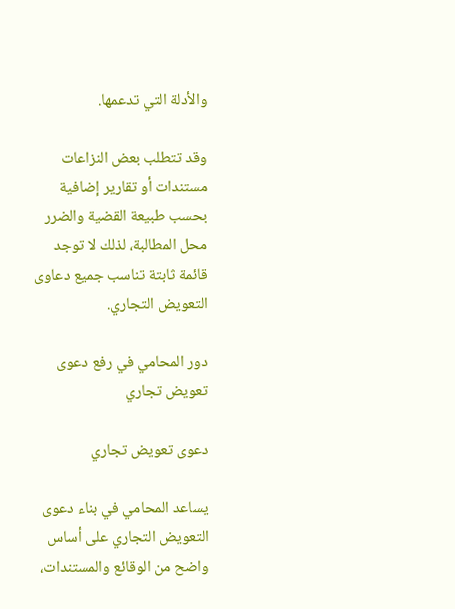والأدلة التي تدعمها.

وقد تتطلب بعض النزاعات مستندات أو تقارير إضافية بحسب طبيعة القضية والضرر محل المطالبة، لذلك لا توجد قائمة ثابتة تناسب جميع دعاوى التعويض التجاري.

دور المحامي في رفع دعوى تعويض تجاري

دعوى تعويض تجاري

يساعد المحامي في بناء دعوى التعويض التجاري على أساس واضح من الوقائع والمستندات،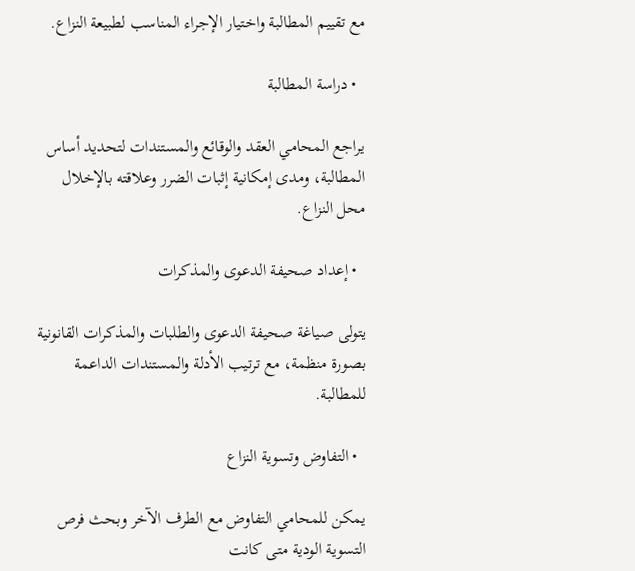مع تقييم المطالبة واختيار الإجراء المناسب لطبيعة النزاع.

  • دراسة المطالبة

يراجع المحامي العقد والوقائع والمستندات لتحديد أساس المطالبة، ومدى إمكانية إثبات الضرر وعلاقته بالإخلال محل النزاع.

  • إعداد صحيفة الدعوى والمذكرات

يتولى صياغة صحيفة الدعوى والطلبات والمذكرات القانونية بصورة منظمة، مع ترتيب الأدلة والمستندات الداعمة للمطالبة.

  • التفاوض وتسوية النزاع

يمكن للمحامي التفاوض مع الطرف الآخر وبحث فرص التسوية الودية متى كانت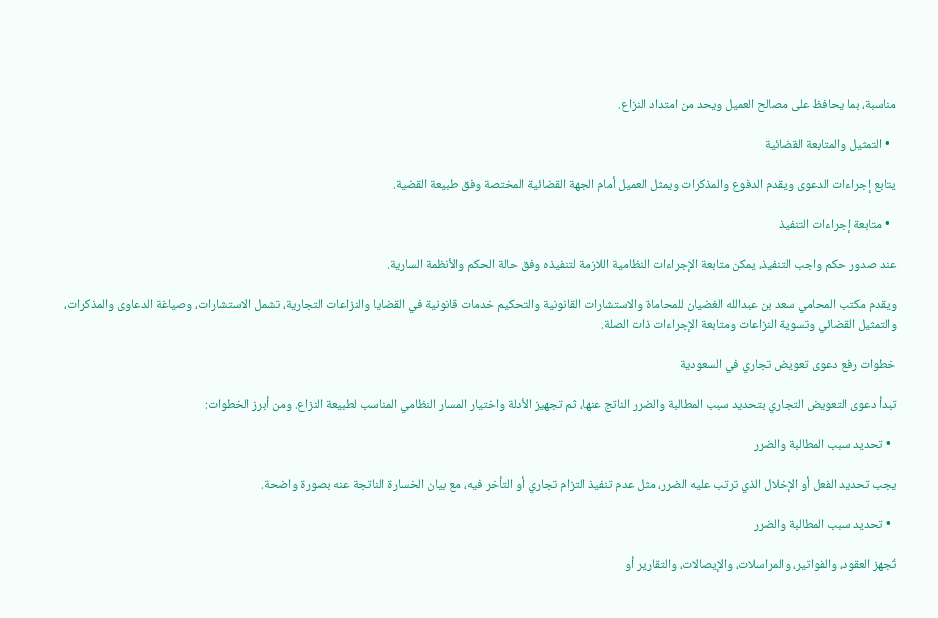مناسبة، بما يحافظ على مصالح العميل ويحد من امتداد النزاع.

  • التمثيل والمتابعة القضائية

يتابع إجراءات الدعوى ويقدم الدفوع والمذكرات ويمثل العميل أمام الجهة القضائية المختصة وفق طبيعة القضية.

  • متابعة إجراءات التنفيذ

عند صدور حكم واجب التنفيذ، يمكن متابعة الإجراءات النظامية اللازمة لتنفيذه وفق حالة الحكم والأنظمة السارية.

ويقدم مكتب المحامي سعد بن عبدالله الغضيان للمحاماة والاستشارات القانونية والتحكيم خدمات قانونية في القضايا والنزاعات التجارية، تشمل الاستشارات، وصياغة الدعاوى والمذكرات، والتمثيل القضائي وتسوية النزاعات ومتابعة الإجراءات ذات الصلة.

خطوات رفع دعوى تعويض تجاري في السعودية

تبدأ دعوى التعويض التجاري بتحديد سبب المطالبة والضرر الناتج عنها، ثم تجهيز الأدلة واختيار المسار النظامي المناسب لطبيعة النزاع. ومن أبرز الخطوات:

  • تحديد سبب المطالبة والضرر

يجب تحديد الفعل أو الإخلال الذي ترتب عليه الضرر، مثل عدم تنفيذ التزام تجاري أو التأخر فيه، مع بيان الخسارة الناتجة عنه بصورة واضحة.

  • تحديد سبب المطالبة والضرر

تُجهز العقود، والفواتير، والمراسلات، والإيصالات، والتقارير أو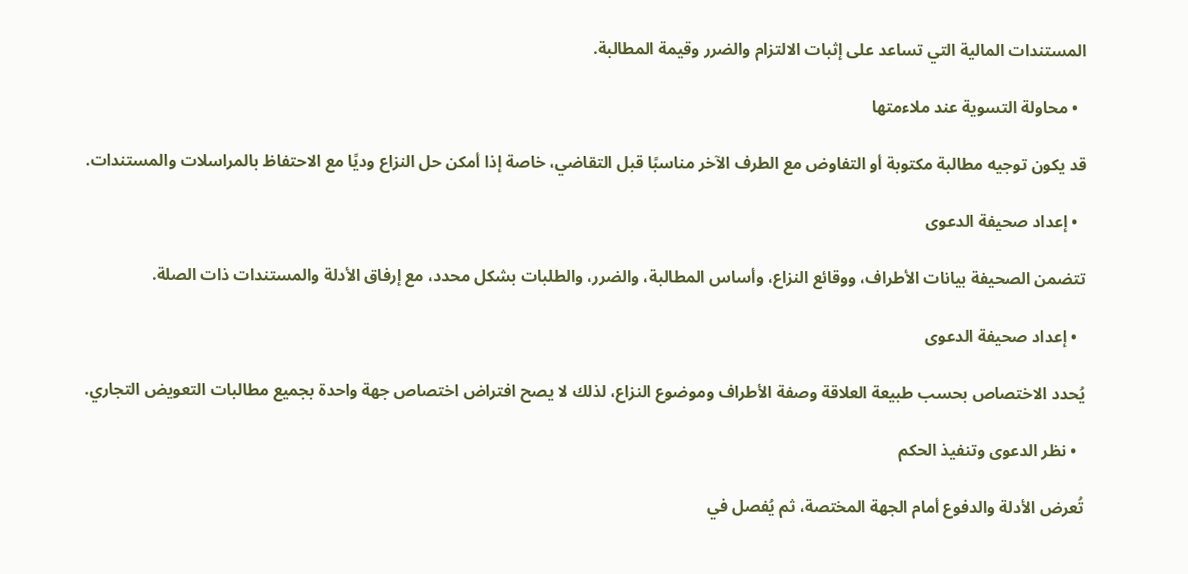المستندات المالية التي تساعد على إثبات الالتزام والضرر وقيمة المطالبة.

  • محاولة التسوية عند ملاءمتها

قد يكون توجيه مطالبة مكتوبة أو التفاوض مع الطرف الآخر مناسبًا قبل التقاضي، خاصة إذا أمكن حل النزاع وديًا مع الاحتفاظ بالمراسلات والمستندات.

  • إعداد صحيفة الدعوى

تتضمن الصحيفة بيانات الأطراف، ووقائع النزاع، وأساس المطالبة، والضرر، والطلبات بشكل محدد، مع إرفاق الأدلة والمستندات ذات الصلة.

  • إعداد صحيفة الدعوى

يُحدد الاختصاص بحسب طبيعة العلاقة وصفة الأطراف وموضوع النزاع، لذلك لا يصح افتراض اختصاص جهة واحدة بجميع مطالبات التعويض التجاري.

  • نظر الدعوى وتنفيذ الحكم

تُعرض الأدلة والدفوع أمام الجهة المختصة، ثم يُفصل في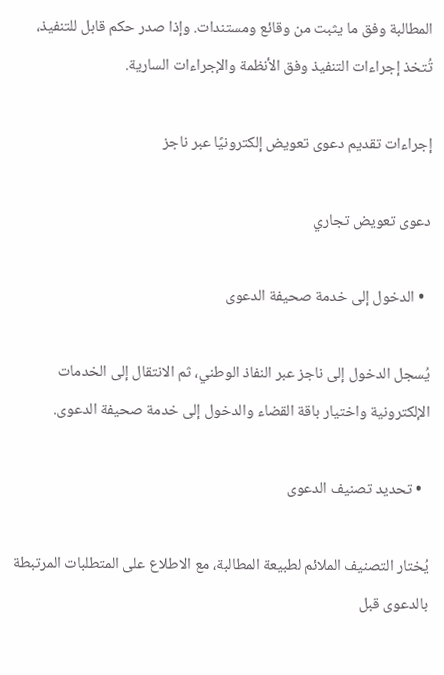المطالبة وفق ما يثبت من وقائع ومستندات. وإذا صدر حكم قابل للتنفيذ، تُتخذ إجراءات التنفيذ وفق الأنظمة والإجراءات السارية.

إجراءات تقديم دعوى تعويض إلكترونيًا عبر ناجز

دعوى تعويض تجاري

  • الدخول إلى خدمة صحيفة الدعوى

يُسجل الدخول إلى ناجز عبر النفاذ الوطني، ثم الانتقال إلى الخدمات الإلكترونية واختيار باقة القضاء والدخول إلى خدمة صحيفة الدعوى.

  • تحديد تصنيف الدعوى

يُختار التصنيف الملائم لطبيعة المطالبة، مع الاطلاع على المتطلبات المرتبطة بالدعوى قبل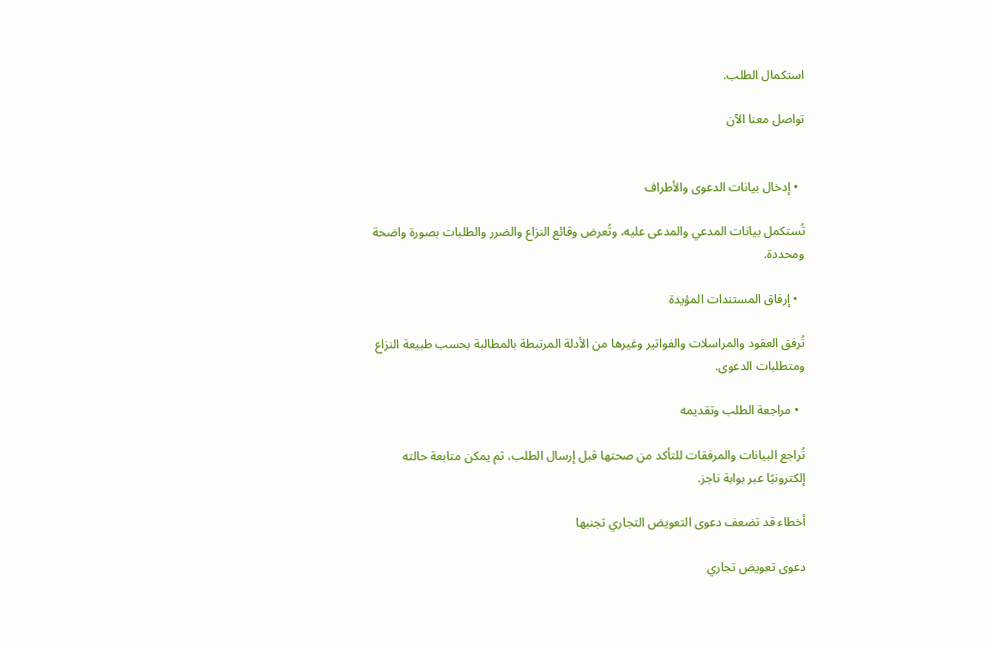استكمال الطلب.

تواصل معنا الآن


  • إدخال بيانات الدعوى والأطراف

تُستكمل بيانات المدعي والمدعى عليه، وتُعرض وقائع النزاع والضرر والطلبات بصورة واضحة ومحددة.

  • إرفاق المستندات المؤيدة

تُرفق العقود والمراسلات والفواتير وغيرها من الأدلة المرتبطة بالمطالبة بحسب طبيعة النزاع ومتطلبات الدعوى.

  • مراجعة الطلب وتقديمه

تُراجع البيانات والمرفقات للتأكد من صحتها قبل إرسال الطلب، ثم يمكن متابعة حالته إلكترونيًا عبر بوابة ناجز.

أخطاء قد تضعف دعوى التعويض التجاري تجنبها

دعوى تعويض تجاري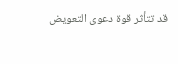قد تتأثر قوة دعوى التعويض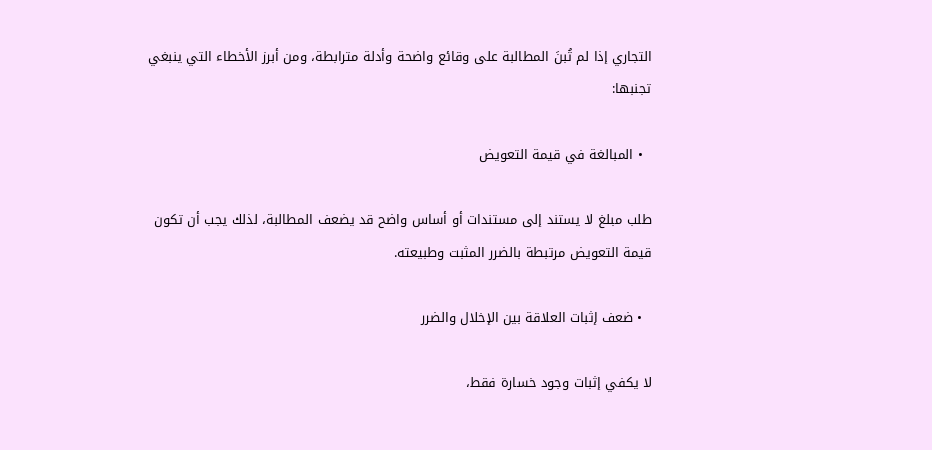التجاري إذا لم تُبنَ المطالبة على وقائع واضحة وأدلة مترابطة، ومن أبرز الأخطاء التي ينبغي تجنبها:

  • المبالغة في قيمة التعويض

طلب مبلغ لا يستند إلى مستندات أو أساس واضح قد يضعف المطالبة، لذلك يجب أن تكون قيمة التعويض مرتبطة بالضرر المثبت وطبيعته.

  • ضعف إثبات العلاقة بين الإخلال والضرر

لا يكفي إثبات وجود خسارة فقط،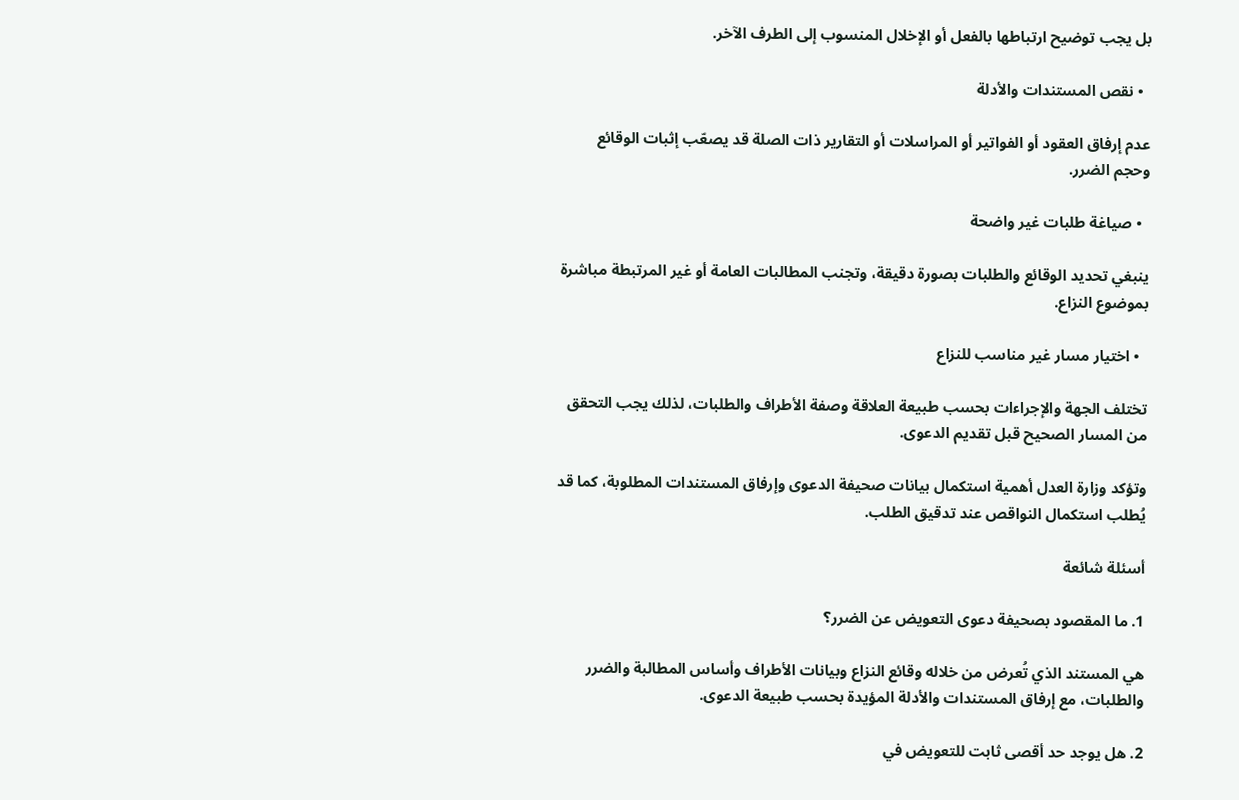بل يجب توضيح ارتباطها بالفعل أو الإخلال المنسوب إلى الطرف الآخر.

  • نقص المستندات والأدلة

عدم إرفاق العقود أو الفواتير أو المراسلات أو التقارير ذات الصلة قد يصعّب إثبات الوقائع وحجم الضرر.

  • صياغة طلبات غير واضحة

ينبغي تحديد الوقائع والطلبات بصورة دقيقة، وتجنب المطالبات العامة أو غير المرتبطة مباشرة بموضوع النزاع.

  • اختيار مسار غير مناسب للنزاع

تختلف الجهة والإجراءات بحسب طبيعة العلاقة وصفة الأطراف والطلبات، لذلك يجب التحقق من المسار الصحيح قبل تقديم الدعوى.

وتؤكد وزارة العدل أهمية استكمال بيانات صحيفة الدعوى وإرفاق المستندات المطلوبة، كما قد يُطلب استكمال النواقص عند تدقيق الطلب.

أسئلة شائعة

1. ما المقصود بصحيفة دعوى التعويض عن الضرر؟

هي المستند الذي تُعرض من خلاله وقائع النزاع وبيانات الأطراف وأساس المطالبة والضرر والطلبات، مع إرفاق المستندات والأدلة المؤيدة بحسب طبيعة الدعوى.

2. هل يوجد حد أقصى ثابت للتعويض في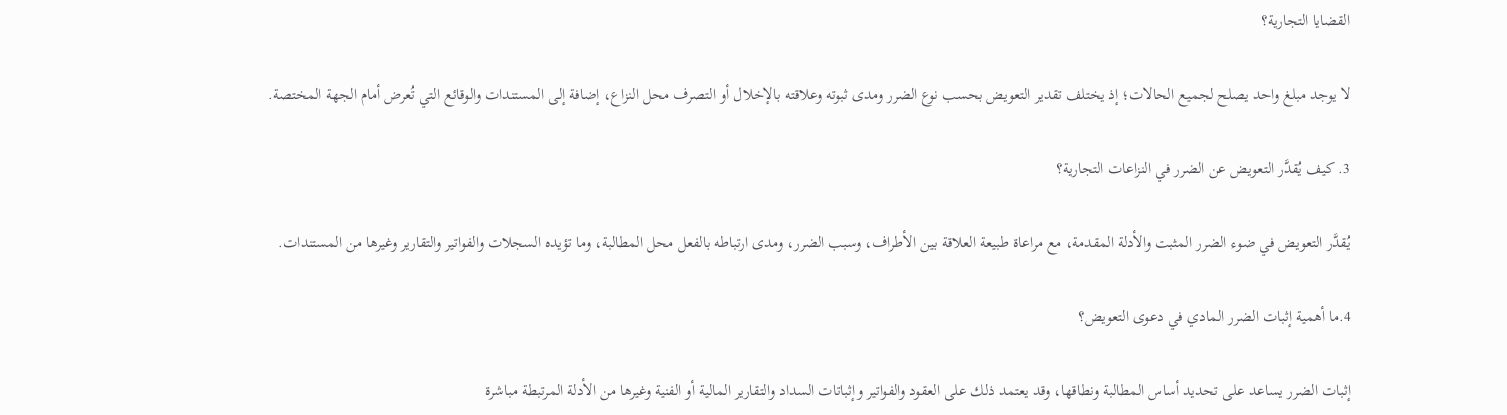القضايا التجارية؟

لا يوجد مبلغ واحد يصلح لجميع الحالات؛ إذ يختلف تقدير التعويض بحسب نوع الضرر ومدى ثبوته وعلاقته بالإخلال أو التصرف محل النزاع، إضافة إلى المستندات والوقائع التي تُعرض أمام الجهة المختصة.

3. كيف يُقدَّر التعويض عن الضرر في النزاعات التجارية؟

يُقدَّر التعويض في ضوء الضرر المثبت والأدلة المقدمة، مع مراعاة طبيعة العلاقة بين الأطراف، وسبب الضرر، ومدى ارتباطه بالفعل محل المطالبة، وما تؤيده السجلات والفواتير والتقارير وغيرها من المستندات.

4.ما أهمية إثبات الضرر المادي في دعوى التعويض؟

إثبات الضرر يساعد على تحديد أساس المطالبة ونطاقها، وقد يعتمد ذلك على العقود والفواتير وإثباتات السداد والتقارير المالية أو الفنية وغيرها من الأدلة المرتبطة مباشرة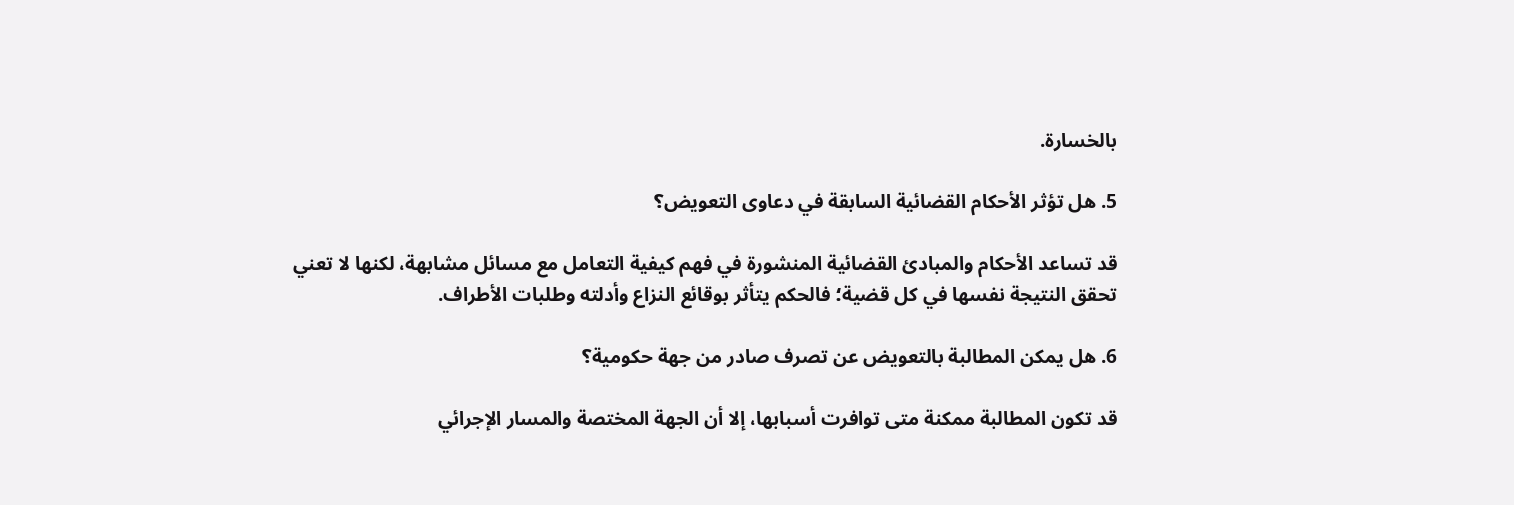بالخسارة.

5. هل تؤثر الأحكام القضائية السابقة في دعاوى التعويض؟

قد تساعد الأحكام والمبادئ القضائية المنشورة في فهم كيفية التعامل مع مسائل مشابهة، لكنها لا تعني تحقق النتيجة نفسها في كل قضية؛ فالحكم يتأثر بوقائع النزاع وأدلته وطلبات الأطراف.

6. هل يمكن المطالبة بالتعويض عن تصرف صادر من جهة حكومية؟

قد تكون المطالبة ممكنة متى توافرت أسبابها، إلا أن الجهة المختصة والمسار الإجرائي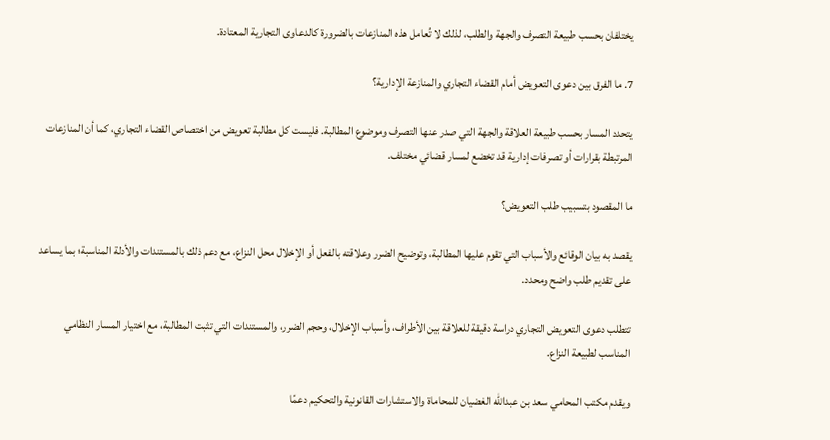يختلفان بحسب طبيعة التصرف والجهة والطلب، لذلك لا تُعامل هذه المنازعات بالضرورة كالدعاوى التجارية المعتادة.

7. ما الفرق بين دعوى التعويض أمام القضاء التجاري والمنازعة الإدارية؟

يتحدد المسار بحسب طبيعة العلاقة والجهة التي صدر عنها التصرف وموضوع المطالبة. فليست كل مطالبة تعويض من اختصاص القضاء التجاري، كما أن المنازعات المرتبطة بقرارات أو تصرفات إدارية قد تخضع لمسار قضائي مختلف.

ما المقصود بتسبيب طلب التعويض؟

يقصد به بيان الوقائع والأسباب التي تقوم عليها المطالبة، وتوضيح الضرر وعلاقته بالفعل أو الإخلال محل النزاع، مع دعم ذلك بالمستندات والأدلة المناسبة؛ بما يساعد على تقديم طلب واضح ومحدد.

تتطلب دعوى التعويض التجاري دراسة دقيقة للعلاقة بين الأطراف، وأسباب الإخلال، وحجم الضرر، والمستندات التي تثبت المطالبة، مع اختيار المسار النظامي المناسب لطبيعة النزاع.

ويقدم مكتب المحامي سعد بن عبدالله الغضيان للمحاماة والاستشارات القانونية والتحكيم دعمًا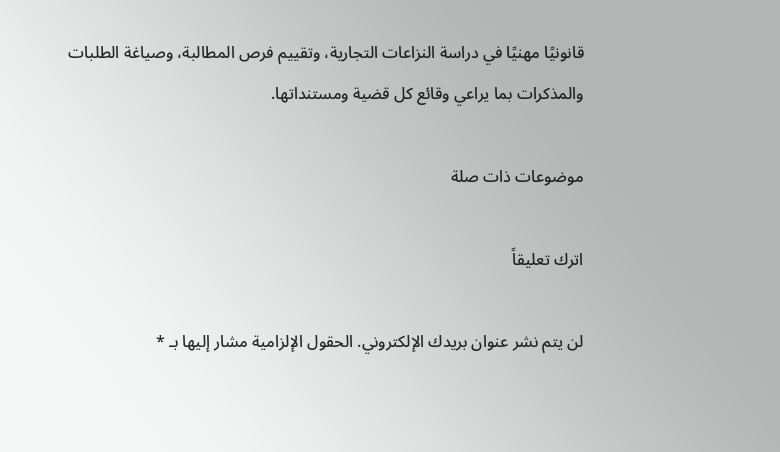قانونيًا مهنيًا في دراسة النزاعات التجارية، وتقييم فرص المطالبة، وصياغة الطلبات والمذكرات بما يراعي وقائع كل قضية ومستنداتها.

موضوعات ذات صلة

اترك تعليقاً

لن يتم نشر عنوان بريدك الإلكتروني. الحقول الإلزامية مشار إليها بـ *